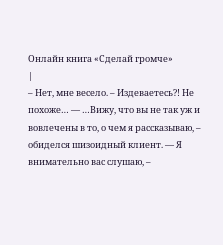Онлайн книга «Сделай громче»
|
– Нет, мне весело. – Издеваетесь?! Не похоже… — …Вижу, что вы не так уж и вовлечены в то, о чем я рассказываю, – обиделся шизоидный клиент. — Я внимательно вас слушаю, –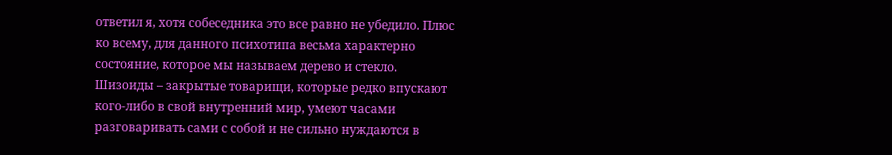ответил я, хотя собеседника это все равно не убедило. Плюс ко всему, для данного психотипа весьма характерно состояние, которое мы называем дерево и стекло. Шизоиды – закрытые товарищи, которые редко впускают кого-либо в свой внутренний мир, умеют часами разговаривать сами с собой и не сильно нуждаются в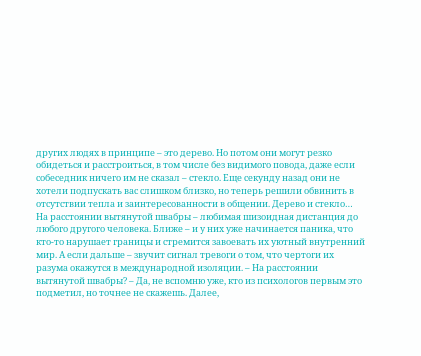других людях в принципе – это дерево. Но потом они могут резко обидеться и расстроиться, в том числе без видимого повода, даже если собеседник ничего им не сказал – стекло. Еще секунду назад они не хотели подпускать вас слишком близко, но теперь решили обвинить в отсутствии тепла и заинтересованности в общении. Дерево и стекло… На расстоянии вытянутой швабры – любимая шизоидная дистанция до любого другого человека. Ближе – и у них уже начинается паника, что кто-то нарушает границы и стремится завоевать их уютный внутренний мир. А если дальше – звучит сигнал тревоги о том, что чертоги их разума окажутся в международной изоляции. – На расстоянии вытянутой швабры? – Да, не вспомню уже, кто из психологов первым это подметил, но точнее не скажешь. Далее,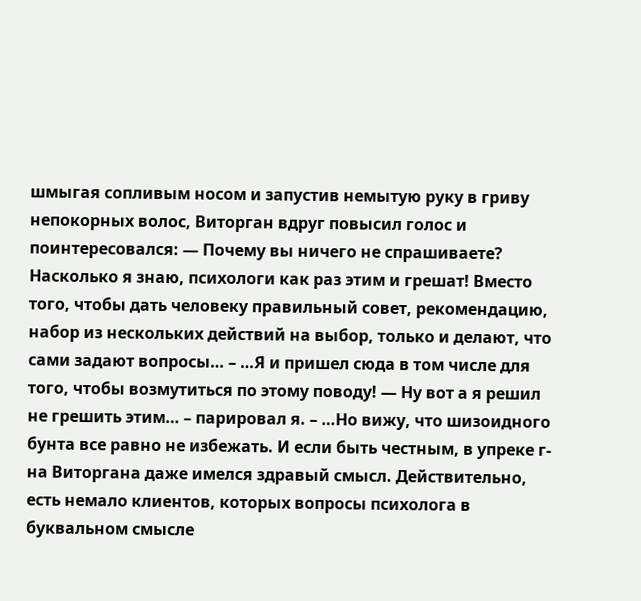шмыгая сопливым носом и запустив немытую руку в гриву непокорных волос, Виторган вдруг повысил голос и поинтересовался: — Почему вы ничего не спрашиваете? Насколько я знаю, психологи как раз этим и грешат! Вместо того, чтобы дать человеку правильный совет, рекомендацию, набор из нескольких действий на выбор, только и делают, что сами задают вопросы… – …Я и пришел сюда в том числе для того, чтобы возмутиться по этому поводу! — Ну вот а я решил не грешить этим… – парировал я. – …Но вижу, что шизоидного бунта все равно не избежать. И если быть честным, в упреке г-на Виторгана даже имелся здравый смысл. Действительно, есть немало клиентов, которых вопросы психолога в буквальном смысле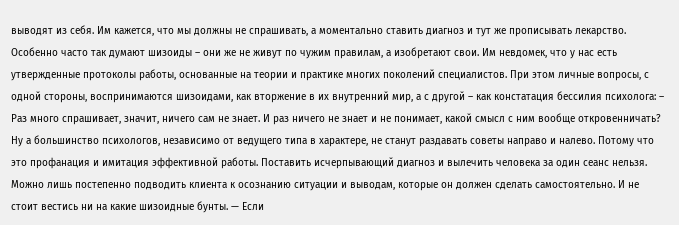выводят из себя. Им кажется, что мы должны не спрашивать, а моментально ставить диагноз и тут же прописывать лекарство. Особенно часто так думают шизоиды – они же не живут по чужим правилам, а изобретают свои. Им невдомек, что у нас есть утвержденные протоколы работы, основанные на теории и практике многих поколений специалистов. При этом личные вопросы, с одной стороны, воспринимаются шизоидами, как вторжение в их внутренний мир, а с другой – как констатация бессилия психолога: – Раз много спрашивает, значит, ничего сам не знает. И раз ничего не знает и не понимает, какой смысл с ним вообще откровенничать? Ну а большинство психологов, независимо от ведущего типа в характере, не станут раздавать советы направо и налево. Потому что это профанация и имитация эффективной работы. Поставить исчерпывающий диагноз и вылечить человека за один сеанс нельзя. Можно лишь постепенно подводить клиента к осознанию ситуации и выводам, которые он должен сделать самостоятельно. И не стоит вестись ни на какие шизоидные бунты. — Если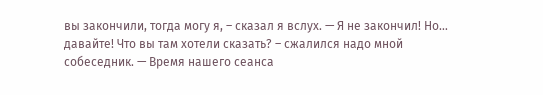вы закончили, тогда могу я, – сказал я вслух. — Я не закончил! Но… давайте! Что вы там хотели сказать? – сжалился надо мной собеседник. — Время нашего сеанса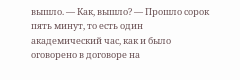вышло. — Как, вышло? — Прошло сорок пять минут, то есть один академический час, как и было оговорено в договоре на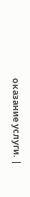оказание услуги. |